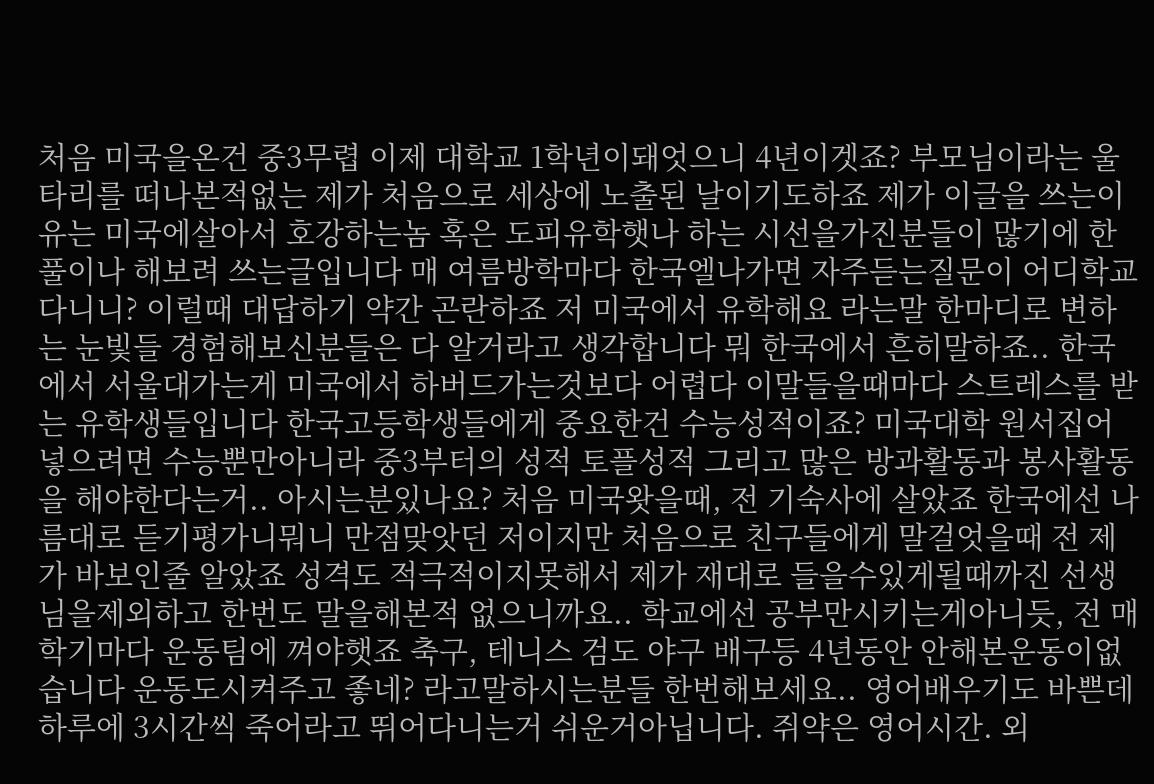처음 미국을온건 중3무렵 이제 대학교 1학년이돼엇으니 4년이겟죠? 부모님이라는 울타리를 떠나본적없는 제가 처음으로 세상에 노출된 날이기도하죠 제가 이글을 쓰는이유는 미국에살아서 호강하는놈 혹은 도피유학햇나 하는 시선을가진분들이 많기에 한풀이나 해보려 쓰는글입니다 매 여름방학마다 한국엘나가면 자주듣는질문이 어디학교다니니? 이럴때 대답하기 약간 곤란하죠 저 미국에서 유학해요 라는말 한마디로 변하는 눈빛들 경험해보신분들은 다 알거라고 생각합니다 뭐 한국에서 흔히말하죠.. 한국에서 서울대가는게 미국에서 하버드가는것보다 어렵다 이말들을때마다 스트레스를 받는 유학생들입니다 한국고등학생들에게 중요한건 수능성적이죠? 미국대학 원서집어넣으려면 수능뿐만아니라 중3부터의 성적 토플성적 그리고 많은 방과활동과 봉사활동을 해야한다는거.. 아시는분있나요? 처음 미국왓을때, 전 기숙사에 살았죠 한국에선 나름대로 듣기평가니뭐니 만점맞앗던 저이지만 처음으로 친구들에게 말걸엇을때 전 제가 바보인줄 알았죠 성격도 적극적이지못해서 제가 재대로 들을수있게될때까진 선생님을제외하고 한번도 말을해본적 없으니까요.. 학교에선 공부만시키는게아니듯, 전 매 학기마다 운동팀에 껴야햇죠 축구, 테니스 검도 야구 배구등 4년동안 안해본운동이없습니다 운동도시켜주고 좋네? 라고말하시는분들 한번해보세요.. 영어배우기도 바쁜데 하루에 3시간씩 죽어라고 뛰어다니는거 쉬운거아닙니다. 쥐약은 영어시간. 외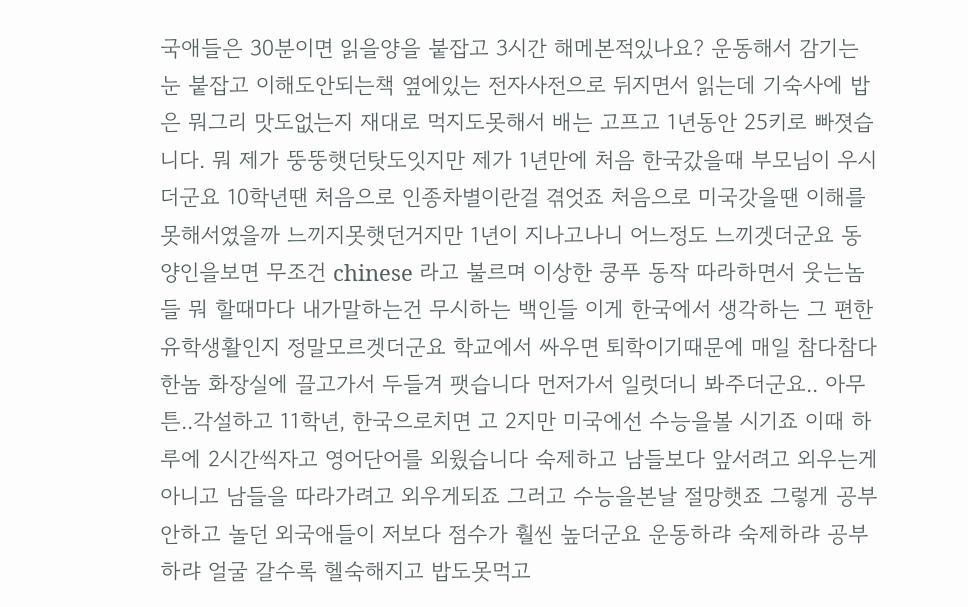국애들은 30분이면 읽을양을 붙잡고 3시간 해메본적있나요? 운동해서 감기는눈 붙잡고 이해도안되는책 옆에있는 전자사전으로 뒤지면서 읽는데 기숙사에 밥은 뭐그리 맛도없는지 재대로 먹지도못해서 배는 고프고 1년동안 25키로 빠졋습니다. 뭐 제가 뚱뚱햇던탓도잇지만 제가 1년만에 처음 한국갔을때 부모님이 우시더군요 10학년땐 처음으로 인종차별이란걸 겪엇죠 처음으로 미국갓을땐 이해를 못해서였을까 느끼지못햇던거지만 1년이 지나고나니 어느정도 느끼겟더군요 동양인을보면 무조건 chinese 라고 불르며 이상한 쿵푸 동작 따라하면서 웃는놈들 뭐 할때마다 내가말하는건 무시하는 백인들 이게 한국에서 생각하는 그 편한 유학생활인지 정말모르겟더군요 학교에서 싸우면 퇴학이기때문에 매일 참다참다 한놈 화장실에 끌고가서 두들겨 팻습니다 먼저가서 일럿더니 봐주더군요.. 아무튼..각설하고 11학년, 한국으로치면 고 2지만 미국에선 수능을볼 시기죠 이때 하루에 2시간씩자고 영어단어를 외웠습니다 숙제하고 남들보다 앞서려고 외우는게아니고 남들을 따라가려고 외우게되죠 그러고 수능을본날 절망햇죠 그렇게 공부안하고 놀던 외국애들이 저보다 점수가 훨씬 높더군요 운동하랴 숙제하랴 공부하랴 얼굴 갈수록 헬숙해지고 밥도못먹고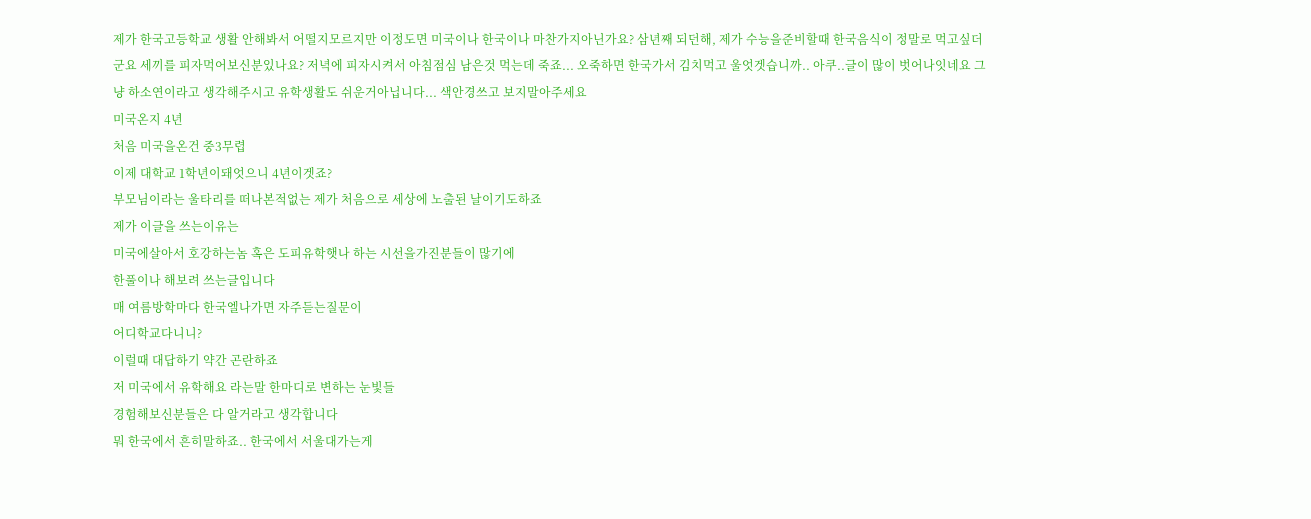제가 한국고등학교 생활 안해봐서 어떨지모르지만 이정도면 미국이나 한국이나 마찬가지아닌가요? 삼년째 되던해, 제가 수능을준비할때 한국음식이 정말로 먹고싶더군요 세끼를 피자먹어보신분있나요? 저녁에 피자시켜서 아침점심 남은것 먹는데 죽죠... 오죽하면 한국가서 김치먹고 울엇겟습니까.. 아쿠..글이 많이 벗어나잇네요 그냥 하소연이라고 생각해주시고 유학생활도 쉬운거아닙니다... 색안경쓰고 보지말아주세요
미국온지 4년
처음 미국을온건 중3무렵
이제 대학교 1학년이돼엇으니 4년이겟죠?
부모님이라는 울타리를 떠나본적없는 제가 처음으로 세상에 노출된 날이기도하죠
제가 이글을 쓰는이유는
미국에살아서 호강하는놈 혹은 도피유학햇나 하는 시선을가진분들이 많기에
한풀이나 해보려 쓰는글입니다
매 여름방학마다 한국엘나가면 자주듣는질문이
어디학교다니니?
이럴때 대답하기 약간 곤란하죠
저 미국에서 유학해요 라는말 한마디로 변하는 눈빛들
경험해보신분들은 다 알거라고 생각합니다
뭐 한국에서 흔히말하죠.. 한국에서 서울대가는게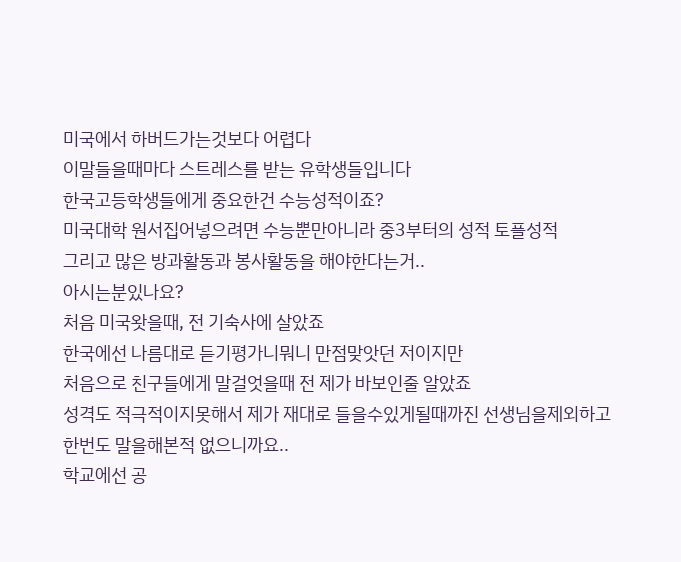미국에서 하버드가는것보다 어렵다
이말들을때마다 스트레스를 받는 유학생들입니다
한국고등학생들에게 중요한건 수능성적이죠?
미국대학 원서집어넣으려면 수능뿐만아니라 중3부터의 성적 토플성적
그리고 많은 방과활동과 봉사활동을 해야한다는거..
아시는분있나요?
처음 미국왓을때, 전 기숙사에 살았죠
한국에선 나름대로 듣기평가니뭐니 만점맞앗던 저이지만
처음으로 친구들에게 말걸엇을때 전 제가 바보인줄 알았죠
성격도 적극적이지못해서 제가 재대로 들을수있게될때까진 선생님을제외하고
한번도 말을해본적 없으니까요..
학교에선 공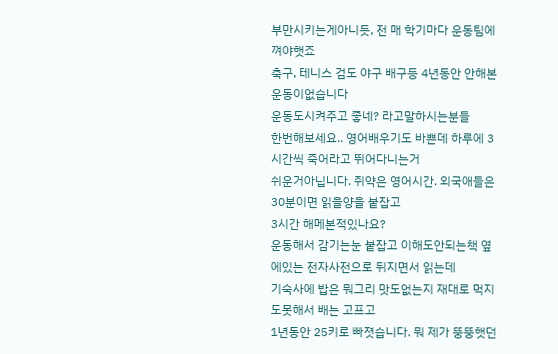부만시키는게아니듯, 전 매 학기마다 운동팀에 껴야햇죠
축구, 테니스 검도 야구 배구등 4년동안 안해본운동이없습니다
운동도시켜주고 좋네? 라고말하시는분들
한번해보세요.. 영어배우기도 바쁜데 하루에 3시간씩 죽어라고 뛰어다니는거
쉬운거아닙니다. 쥐약은 영어시간. 외국애들은 30분이면 읽을양을 붙잡고
3시간 해메본적있나요?
운동해서 감기는눈 붙잡고 이해도안되는책 옆에있는 전자사전으로 뒤지면서 읽는데
기숙사에 밥은 뭐그리 맛도없는지 재대로 먹지도못해서 배는 고프고
1년동안 25키로 빠졋습니다. 뭐 제가 뚱뚱햇던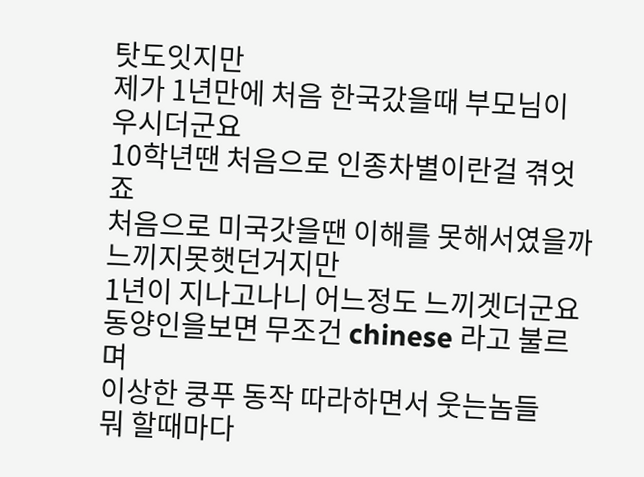탓도잇지만
제가 1년만에 처음 한국갔을때 부모님이 우시더군요
10학년땐 처음으로 인종차별이란걸 겪엇죠
처음으로 미국갓을땐 이해를 못해서였을까 느끼지못햇던거지만
1년이 지나고나니 어느정도 느끼겟더군요
동양인을보면 무조건 chinese 라고 불르며
이상한 쿵푸 동작 따라하면서 웃는놈들
뭐 할때마다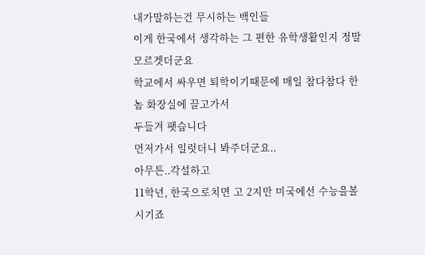내가말하는건 무시하는 백인들
이게 한국에서 생각하는 그 편한 유학생활인지 정말모르겟더군요
학교에서 싸우면 퇴학이기때문에 매일 참다참다 한놈 화장실에 끌고가서
두들겨 팻습니다
먼저가서 일럿더니 봐주더군요..
아무튼..각설하고
11학년, 한국으로치면 고 2지만 미국에선 수능을볼 시기죠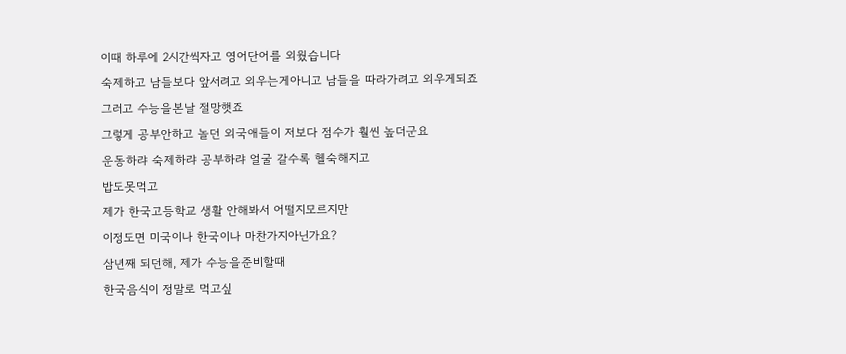이때 하루에 2시간씩자고 영어단어를 외웠습니다
숙제하고 남들보다 앞서려고 외우는게아니고 남들을 따라가려고 외우게되죠
그러고 수능을본날 절망햇죠
그렇게 공부안하고 놀던 외국애들이 저보다 점수가 훨씬 높더군요
운동하랴 숙제하랴 공부하랴 얼굴 갈수록 헬숙해지고
밥도못먹고
제가 한국고등학교 생활 안해봐서 어떨지모르지만
이정도면 미국이나 한국이나 마찬가지아닌가요?
삼년째 되던해, 제가 수능을준비할때
한국음식이 정말로 먹고싶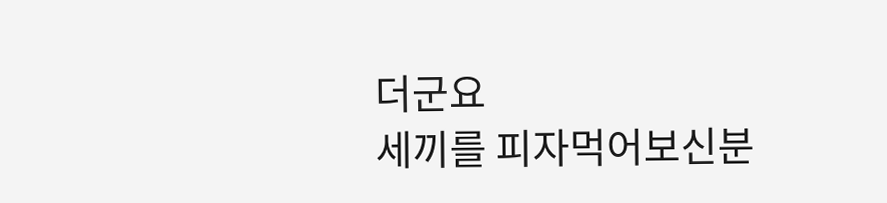더군요
세끼를 피자먹어보신분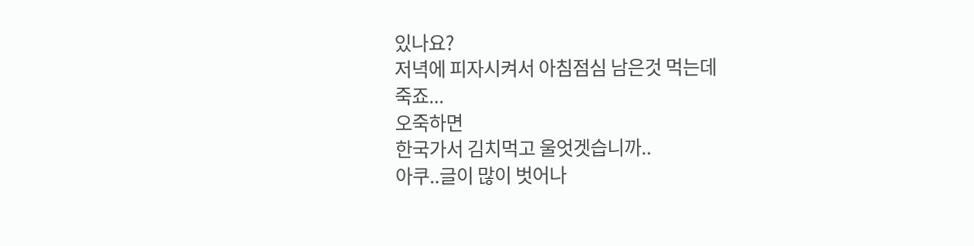있나요?
저녁에 피자시켜서 아침점심 남은것 먹는데
죽죠...
오죽하면
한국가서 김치먹고 울엇겟습니까..
아쿠..글이 많이 벗어나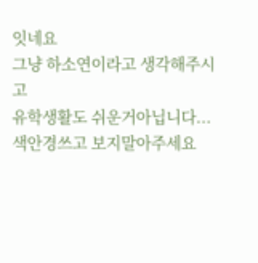잇네요
그냥 하소연이라고 생각해주시고
유학생활도 쉬운거아닙니다... 색안경쓰고 보지말아주세요